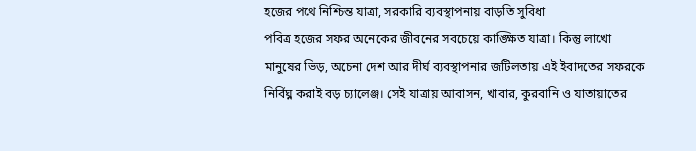হজের পথে নিশ্চিন্ত যাত্রা, সরকারি ব্যবস্থাপনায় বাড়তি সুবিধা
পবিত্র হজের সফর অনেকের জীবনের সবচেয়ে কাঙ্ক্ষিত যাত্রা। কিন্তু লাখো মানুষের ভিড়, অচেনা দেশ আর দীর্ঘ ব্যবস্থাপনার জটিলতায় এই ইবাদতের সফরকে নির্বিঘ্ন করাই বড় চ্যালেঞ্জ। সেই যাত্রায় আবাসন, খাবার, কুরবানি ও যাতায়াতের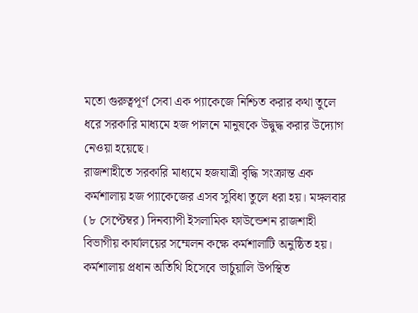মতো গুরুত্বপূর্ণ সেবা এক প্যাকেজে নিশ্চিত করার কথা তুলে ধরে সরকারি মাধ্যমে হজ পালনে মানুষকে উদ্বুদ্ধ করার উদ্যোগ নেওয়া হয়েছে।
রাজশাহীতে সরকারি মাধ্যমে হজযাত্রী বৃদ্ধি সংক্রান্ত এক কর্মশালায় হজ প্যাকেজের এসব সুবিধা তুলে ধরা হয়। মঙ্গলবার (৮ সেপ্টেম্বর) দিনব্যাপী ইসলামিক ফাউন্ডেশন রাজশাহী বিভাগীয় কার্যালয়ের সম্মেলন কক্ষে কর্মশালাটি অনুষ্ঠিত হয়। কর্মশালায় প্রধান অতিথি হিসেবে ভার্চুয়ালি উপস্থিত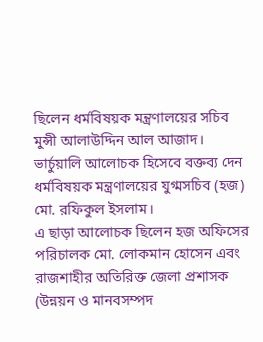ছিলেন ধর্মবিষয়ক মন্ত্রণালয়ের সচিব মুন্সী আলাউদ্দিন আল আজাদ। ভার্চুয়ালি আলোচক হিসেবে বক্তব্য দেন ধর্মবিষয়ক মন্ত্রণালয়ের যুগ্মসচিব (হজ) মো. রফিকুল ইসলাম।
এ ছাড়া আলোচক ছিলেন হজ অফিসের পরিচালক মো. লোকমান হোসেন এবং রাজশাহীর অতিরিক্ত জেলা প্রশাসক (উন্নয়ন ও মানবসম্পদ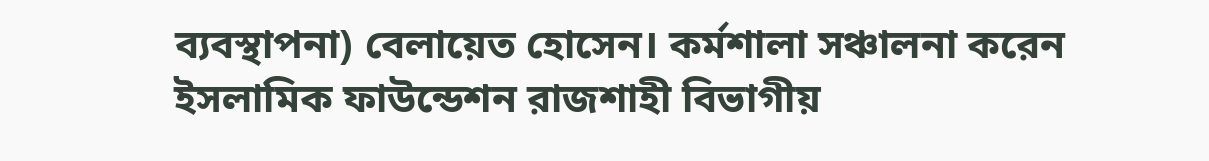ব্যবস্থাপনা) বেলায়েত হোসেন। কর্মশালা সঞ্চালনা করেন ইসলামিক ফাউন্ডেশন রাজশাহী বিভাগীয়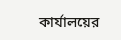কার্যালয়ের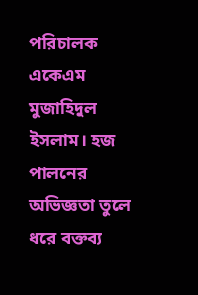পরিচালক একেএম মুজাহিদুল ইসলাম। হজ পালনের অভিজ্ঞতা তুলে ধরে বক্তব্য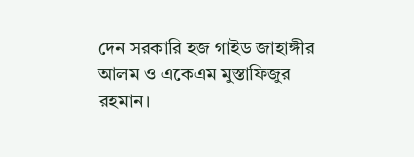দেন সরকারি হজ গাইড জাহাঙ্গীর আলম ও একেএম মুস্তাফিজুর রহমান।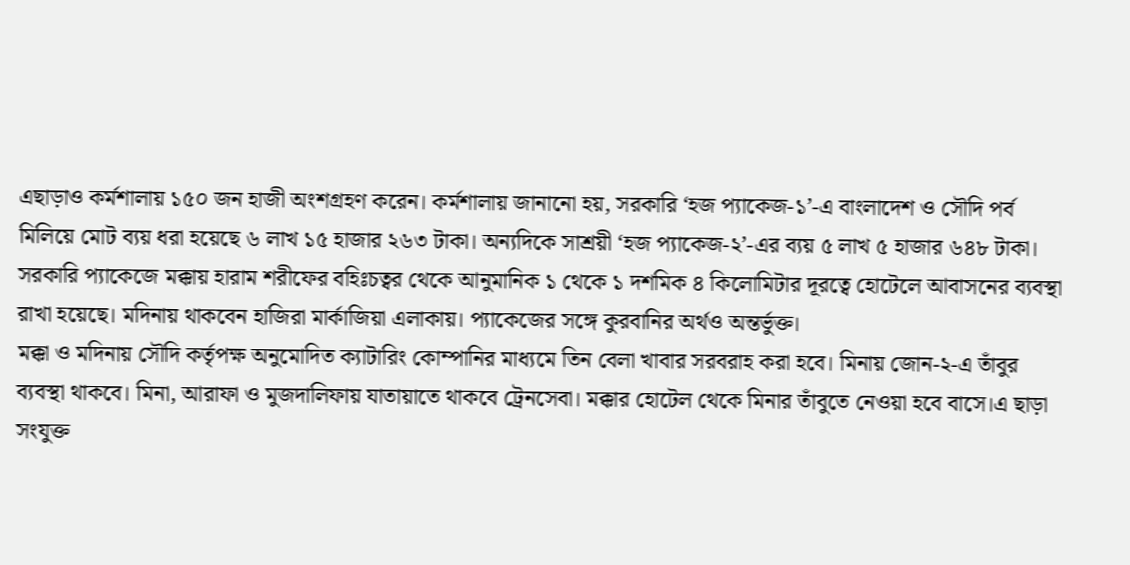এছাড়াও কর্মশালায় ১৫০ জন হাজী অংশগ্রহণ করেন। কর্মশালায় জানানো হয়, সরকারি ‘হজ প্যাকেজ-১’-এ বাংলাদেশ ও সৌদি পর্ব মিলিয়ে মোট ব্যয় ধরা হয়েছে ৬ লাখ ১৫ হাজার ২৬৩ টাকা। অন্যদিকে সাশ্রয়ী ‘হজ প্যাকেজ-২’-এর ব্যয় ৫ লাখ ৫ হাজার ৬৪৮ টাকা। সরকারি প্যাকেজে মক্কায় হারাম শরীফের বহিঃচত্বর থেকে আনুমানিক ১ থেকে ১ দশমিক ৪ কিলোমিটার দূরত্বে হোটেলে আবাসনের ব্যবস্থা রাখা হয়েছে। মদিনায় থাকবেন হাজিরা মার্কাজিয়া এলাকায়। প্যাকেজের সঙ্গে কুরবানির অর্থও অন্তর্ভুক্ত।
মক্কা ও মদিনায় সৌদি কর্তৃপক্ষ অনুমোদিত ক্যাটারিং কোম্পানির মাধ্যমে তিন বেলা খাবার সরবরাহ করা হবে। মিনায় জোন-২-এ তাঁবুর ব্যবস্থা থাকবে। মিনা, আরাফা ও মুজদালিফায় যাতায়াতে থাকবে ট্রেনসেবা। মক্কার হোটেল থেকে মিনার তাঁবুতে নেওয়া হবে বাসে।এ ছাড়া সংযুক্ত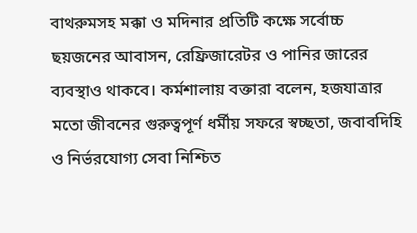বাথরুমসহ মক্কা ও মদিনার প্রতিটি কক্ষে সর্বোচ্চ ছয়জনের আবাসন, রেফ্রিজারেটর ও পানির জারের ব্যবস্থাও থাকবে। কর্মশালায় বক্তারা বলেন, হজযাত্রার মতো জীবনের গুরুত্বপূর্ণ ধর্মীয় সফরে স্বচ্ছতা, জবাবদিহি ও নির্ভরযোগ্য সেবা নিশ্চিত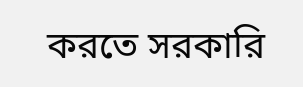করতে সরকারি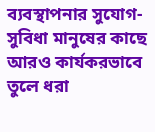ব্যবস্থাপনার সুযোগ-সুবিধা মানুষের কাছে আরও কার্যকরভাবে তুলে ধরা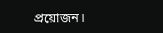প্রয়োজন।